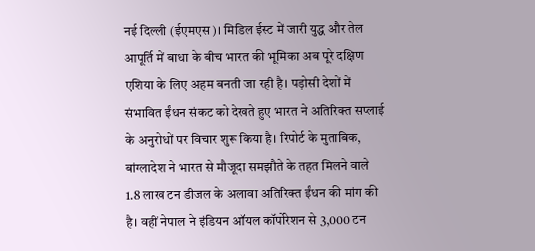नई दिल्ली (ईएमएस)। मिडिल ईस्ट में जारी युद्ध और तेल आपूर्ति में बाधा के बीच भारत की भूमिका अब पूरे दक्षिण एशिया के लिए अहम बनती जा रही है। पड़ोसी देशों में संभावित ईंधन संकट को देखते हुए भारत ने अतिरिक्त सप्लाई के अनुरोधों पर विचार शुरू किया है। रिपोर्ट के मुताबिक, बांग्लादेश ने भारत से मौजूदा समझौते के तहत मिलने वाले 1.8 लाख टन डीजल के अलावा अतिरिक्त ईंधन की मांग की है। वहीं नेपाल ने इंडियन ऑयल कॉर्पोरेशन से 3,000 टन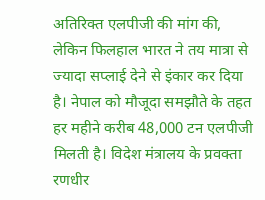अतिरिक्त एलपीजी की मांग की, लेकिन फिलहाल भारत ने तय मात्रा से ज्यादा सप्लाई देने से इंकार कर दिया है। नेपाल को मौजूदा समझौते के तहत हर महीने करीब 48,000 टन एलपीजी मिलती है। विदेश मंत्रालय के प्रवक्ता रणधीर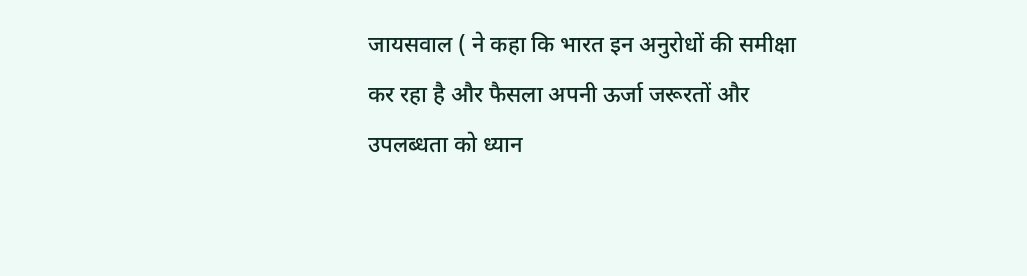जायसवाल ( ने कहा कि भारत इन अनुरोधों की समीक्षा कर रहा है और फैसला अपनी ऊर्जा जरूरतों और उपलब्धता को ध्यान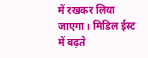में रखकर लिया जाएगा। मिडिल ईस्ट में बढ़ते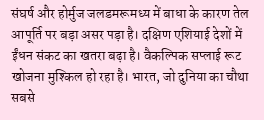संघर्ष और होर्मुज जलडमरूमध्य में बाधा के कारण तेल आपूर्ति पर बड़ा असर पड़ा है। दक्षिण एशियाई देशों में ईंधन संकट का खतरा बढ़ा है। वैकल्पिक सप्लाई रूट खोजना मुश्किल हो रहा है। भारत, जो दुनिया का चौथा सबसे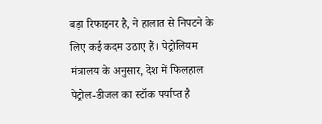बड़ा रिफाइनर है, ने हालात से निपटने के लिए कई कदम उठाए हैं। पेट्रोलियम मंत्रालय के अनुसार, देश में फिलहाल पेट्रोल-डीजल का स्टॉक पर्याप्त है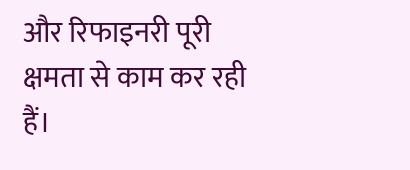और रिफाइनरी पूरी क्षमता से काम कर रही हैं।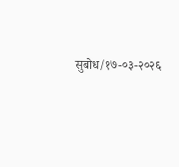सुबोध/१७-०३-२०२६